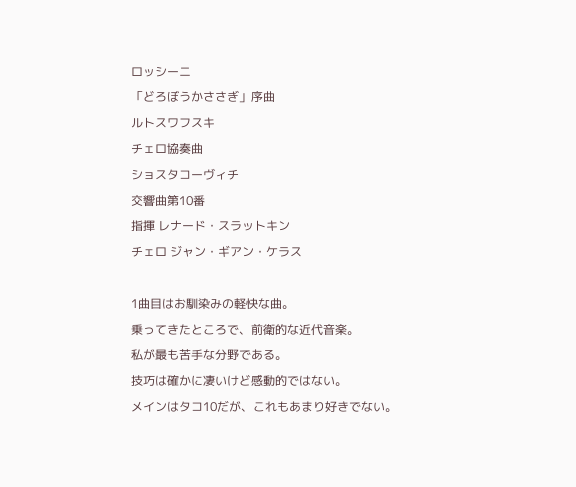ロッシーニ
「どろぼうかささぎ」序曲
ルトスワフスキ
チェロ協奏曲
ショスタコーヴィチ
交響曲第10番
指揮 レナード・スラットキン
チェロ ジャン・ギアン・ケラス

1曲目はお馴染みの軽快な曲。
乗ってきたところで、前衛的な近代音楽。
私が最も苦手な分野である。
技巧は確かに凄いけど感動的ではない。
メインはタコ10だが、これもあまり好きでない。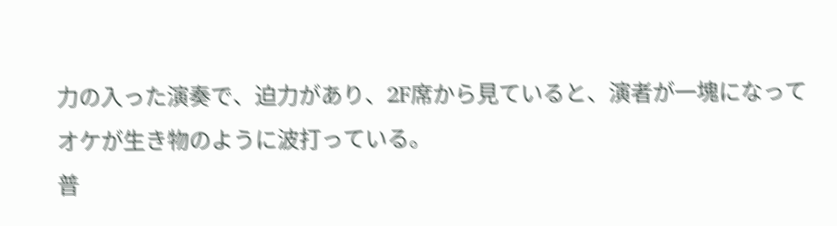力の入った演奏で、迫力があり、2F席から見ていると、演者が一塊になってオケが生き物のように波打っている。
普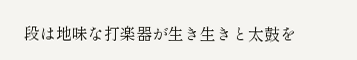段は地味な打楽器が生き生きと太鼓を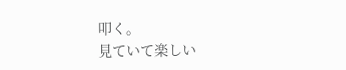叩く。
見ていて楽しい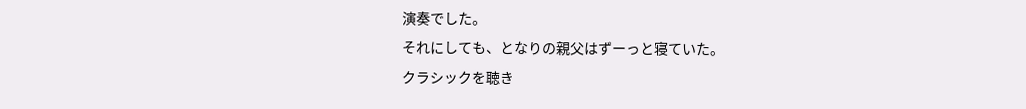演奏でした。
それにしても、となりの親父はずーっと寝ていた。
クラシックを聴き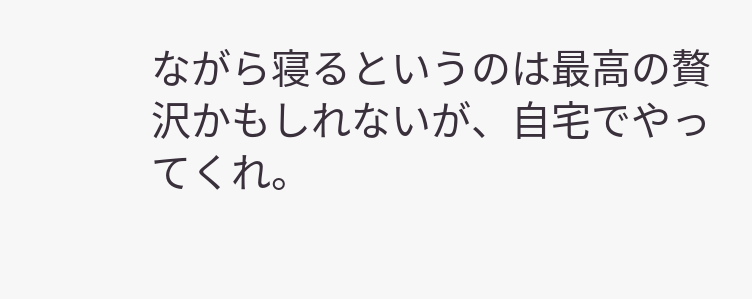ながら寝るというのは最高の贅沢かもしれないが、自宅でやってくれ。